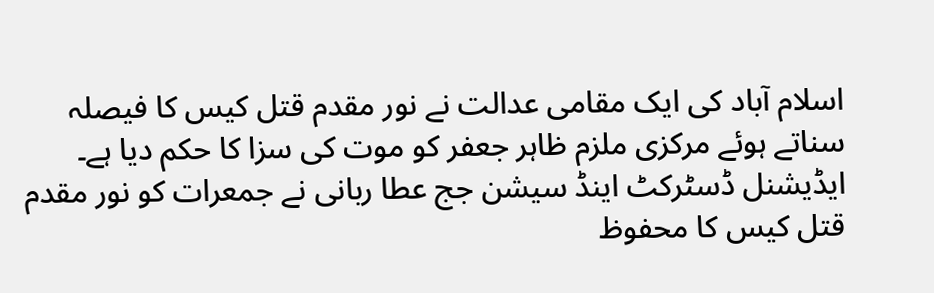اسلام آباد کی ایک مقامی عدالت نے نور مقدم قتل کیس کا فیصلہ سناتے ہوئے مرکزی ملزم ظاہر جعفر کو موت کی سزا کا حکم دیا ہے۔
ایڈیشنل ڈسٹرکٹ اینڈ سیشن جج عطا ربانی نے جمعرات کو نور مقدم قتل کیس کا محفوظ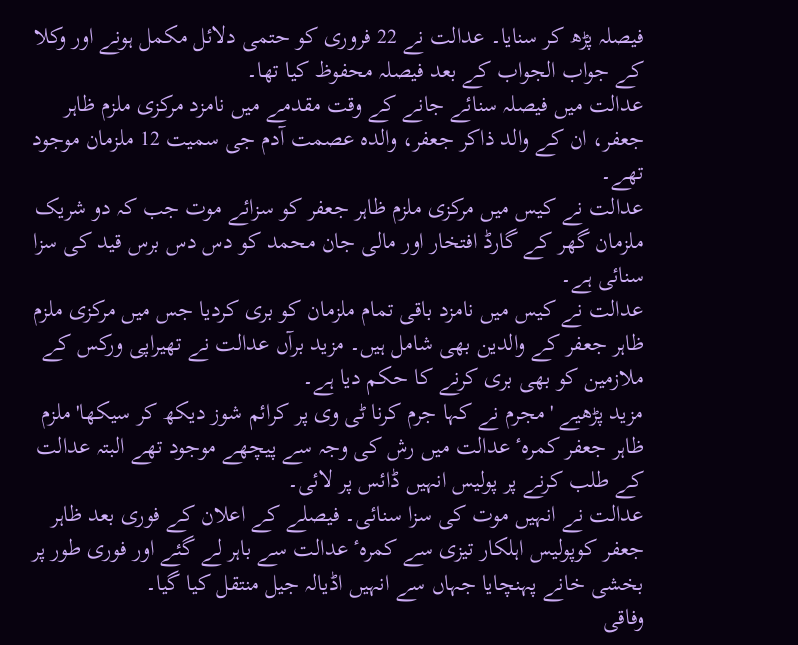فیصلہ پڑھ کر سنایا۔ عدالت نے 22 فروری کو حتمی دلائل مکمل ہونے اور وکلا کے جواب الجواب کے بعد فیصلہ محفوظ کیا تھا۔
عدالت میں فیصلہ سنائے جانے کے وقت مقدمے میں نامزد مرکزی ملزم ظاہر جعفر، ان کے والد ذاکر جعفر، والدہ عصمت آدم جی سمیت 12 ملزمان موجود تھے۔
عدالت نے کیس میں مرکزی ملزم ظاہر جعفر کو سزائے موت جب کہ دو شریک ملزمان گھر کے گارڈ افتخار اور مالی جان محمد کو دس دس برس قید کی سزا سنائی ہے۔
عدالت نے کیس میں نامزد باقی تمام ملزمان کو بری کردیا جس میں مرکزی ملزم ظاہر جعفر کے والدین بھی شامل ہیں۔ مزید برآں عدالت نے تھیراپی ورکس کے ملازمین کو بھی بری کرنے کا حکم دیا ہے۔
مزید پڑھیے 'مجرم نے کہا جرم کرنا ٹی وی پر کرائم شوز دیکھ کر سیکھا'ملزم ظاہر جعفر کمرہٴ عدالت میں رش کی وجہ سے پیچھے موجود تھے البتہ عدالت کے طلب کرنے پر پولیس انہیں ڈائس پر لائی۔
عدالت نے انہیں موت کی سزا سنائی۔ فیصلے کے اعلان کے فوری بعد ظاہر جعفر کوپولیس اہلکار تیزی سے کمرہٴ عدالت سے باہر لے گئے اور فوری طور پر بخشی خانے پہنچایا جہاں سے انہیں اڈیالہ جیل منتقل کیا گیا۔
وفاقی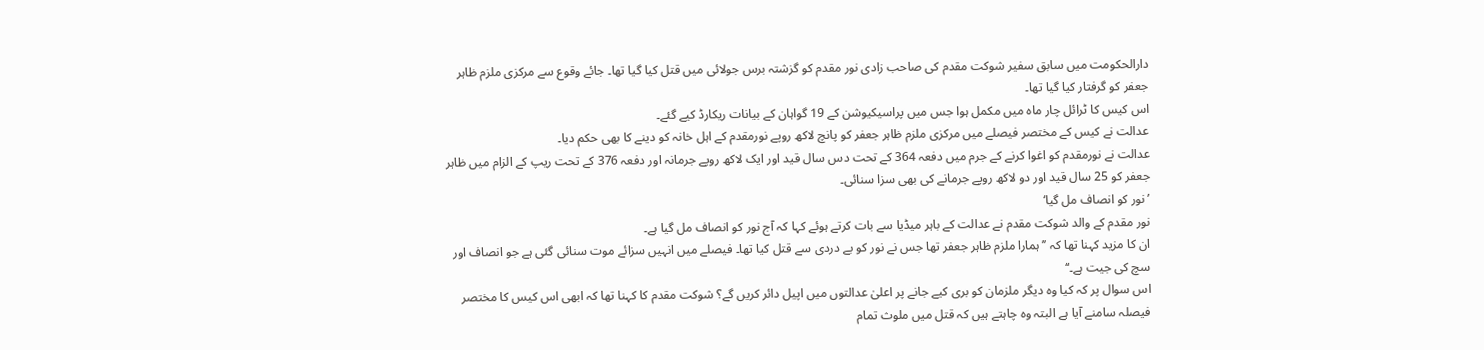دارالحکومت میں سابق سفیر شوکت مقدم کی صاحب زادی نور مقدم کو گزشتہ برس جولائی میں قتل کیا گیا تھا۔ جائے وقوع سے مرکزی ملزم ظاہر جعفر کو گرفتار کیا گیا تھا۔
اس کیس کا ٹرائل چار ماہ میں مکمل ہوا جس میں پراسیکیوشن کے 19 گواہان کے بیانات ریکارڈ کیے گئے۔
عدالت نے کیس کے مختصر فیصلے میں مرکزی ملزم ظاہر جعفر کو پانچ لاکھ روپے نورمقدم کے اہل خانہ کو دینے کا بھی حکم دیا۔
عدالت نے نورمقدم کو اغوا کرنے کے جرم میں دفعہ 364 کے تحت دس سال قید اور ایک لاکھ روپے جرمانہ اور دفعہ 376 کے تحت ریپ کے الزام میں ظاہر جعفر کو 25 سال قید اور دو لاکھ روپے جرمانے کی بھی سزا سنائی۔
’نور کو انصاف مل گیا‘
نور مقدم کے والد شوکت مقدم نے عدالت کے باہر میڈیا سے بات کرتے ہوئے کہا کہ آج نور کو انصاف مل گیا ہے۔
ان کا مزید کہنا تھا کہ ’’ہمارا ملزم ظاہر جعفر تھا جس نے نور کو بے دردی سے قتل کیا تھا۔ فیصلے میں انہیں سزائے موت سنائی گئی ہے جو انصاف اور سچ کی جیت ہے۔‘‘
اس سوال پر کہ کیا وہ دیگر ملزمان کو بری کیے جانے پر اعلیٰ عدالتوں میں اپیل دائر کریں گے؟ شوکت مقدم کا کہنا تھا کہ ابھی اس کیس کا مختصر فیصلہ سامنے آیا ہے البتہ وہ چاہتے ہیں کہ قتل میں ملوث تمام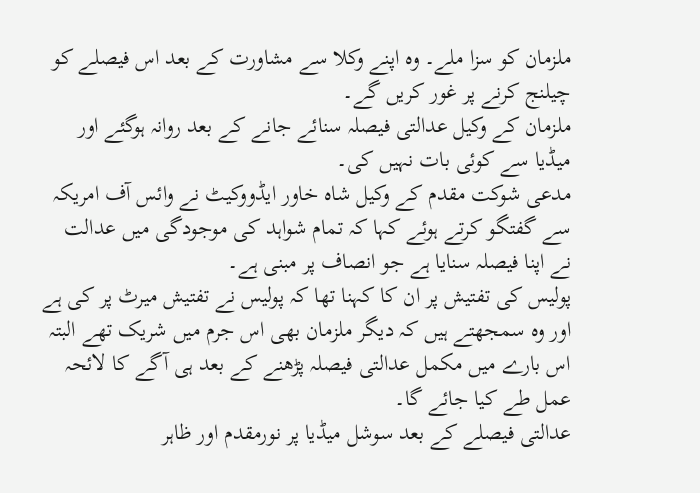ملزمان کو سزا ملے۔ وہ اپنے وکلا سے مشاورت کے بعد اس فیصلے کو چیلنج کرنے پر غور کریں گے۔
ملزمان کے وکیل عدالتی فیصلہ سنائے جانے کے بعد روانہ ہوگئے اور میڈیا سے کوئی بات نہیں کی۔
مدعی شوکت مقدم کے وکیل شاہ خاور ایڈووکیٹ نے وائس آف امریکہ سے گفتگو کرتے ہوئے کہا کہ تمام شواہد کی موجودگی میں عدالت نے اپنا فیصلہ سنایا ہے جو انصاف پر مبنی ہے۔
پولیس کی تفتیش پر ان کا کہنا تھا کہ پولیس نے تفتیش میرٹ پر کی ہے اور وہ سمجھتے ہیں کہ دیگر ملزمان بھی اس جرم میں شریک تھے البتہ اس بارے میں مکمل عدالتی فیصلہ پڑھنے کے بعد ہی آگے کا لائحہ عمل طے کیا جائے گا۔
عدالتی فیصلے کے بعد سوشل میڈیا پر نورمقدم اور ظاہر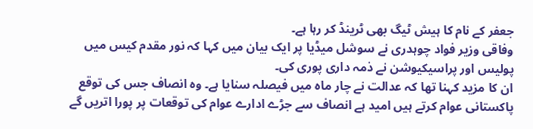جعفر کے نام کا ہیش ٹیگ بھی ٹرینڈ کر رہا ہے۔
وفاقی وزیر فواد چوہدری نے سوشل میڈیا پر ایک بیان میں کہا کہ نور مقدم کیس میں پولیس اور پراسیکیوشن نے ذمہ داری پوری کی۔
ان کا مزید کہنا تھا کہ عدالت نے چار ماہ میں فیصلہ سنایا ہے۔ وہ انصاف جس کی توقع پاکستانی عوام کرتے ہیں امید ہے انصاف سے جڑے ادارے عوام کی توقعات پر پورا اتریں گے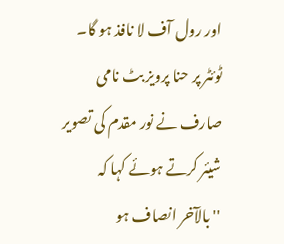اور رول آف لا نافذ ہو گا۔
ٹوئٹر پر حنا پرویز بٹ نامی صارف نے نور مقدم کی تصویر شیئر کرتے ہوئے کہا کہ ''بالآخر انصاف ہو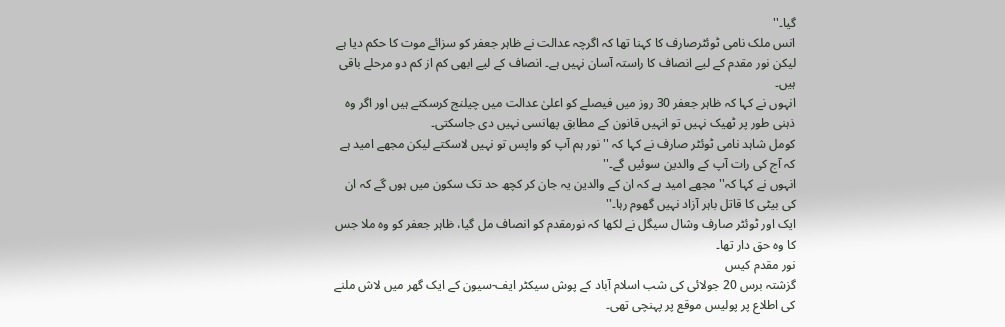گیا۔''
انس ملک نامی ٹوئٹرصارف کا کہنا تھا کہ اگرچہ عدالت نے ظاہر جعفر کو سزائے موت کا حکم دیا ہے لیکن نور مقدم کے لیے انصاف کا راستہ آسان نہیں ہے۔ انصاف کے لیے ابھی کم از کم دو مرحلے باقی ہیں۔
انہوں نے کہا کہ ظاہر جعفر 30 روز میں فیصلے کو اعلیٰ عدالت میں چیلنج کرسکتے ہیں اور اگر وہ ذہنی طور پر ٹھیک نہیں تو انہیں قانون کے مطابق پھانسی نہیں دی جاسکتی۔
کومل شاہد نامی ٹوئٹر صارف نے کہا کہ ''نور ہم آپ کو واپس تو نہیں لاسکتے لیکن مجھے امید ہے کہ آج کی رات آپ کے والدین سوئیں گے۔''
انہوں نے کہا کہ'' مجھے امید ہے کہ ان کے والدین یہ جان کر کچھ حد تک سکون میں ہوں گے کہ ان کی بیٹی کا قاتل باہر آزاد نہیں گھوم رہا۔''
ایک اور ٹوئٹر صارف وشال سیگل نے لکھا کہ نورمقدم کو انصاف مل گیا، ظاہر جعفر کو وہ ملا جس کا وہ حق دار تھا۔
نور مقدم کیس
گزشتہ برس 20 جولائی کی شب اسلام آباد کے پوش سیکٹر ایف-سیون کے ایک گھر میں لاش ملنے کی اطلاع پر پولیس موقع پر پہنچی تھی۔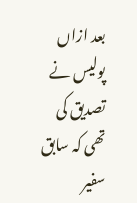بعد ازاں پولیس نے تصدیق کی تھی کہ سابق سفیر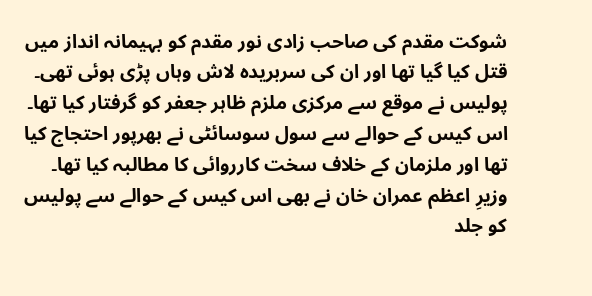شوکت مقدم کی صاحب زادی نور مقدم کو بہیمانہ انداز میں قتل کیا گیا تھا اور ان کی سربریدہ لاش وہاں پڑی ہوئی تھی۔
پولیس نے موقع سے مرکزی ملزم ظاہر جعفر کو گرفتار کیا تھا۔ اس کیس کے حوالے سے سول سوسائٹی نے بھرپور احتجاج کیا تھا اور ملزمان کے خلاف سخت کارروائی کا مطالبہ کیا تھا۔
وزیرِ اعظم عمران خان نے بھی اس کیس کے حوالے سے پولیس کو جلد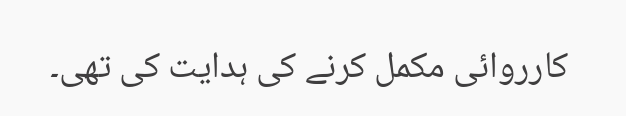کارروائی مکمل کرنے کی ہدایت کی تھی۔